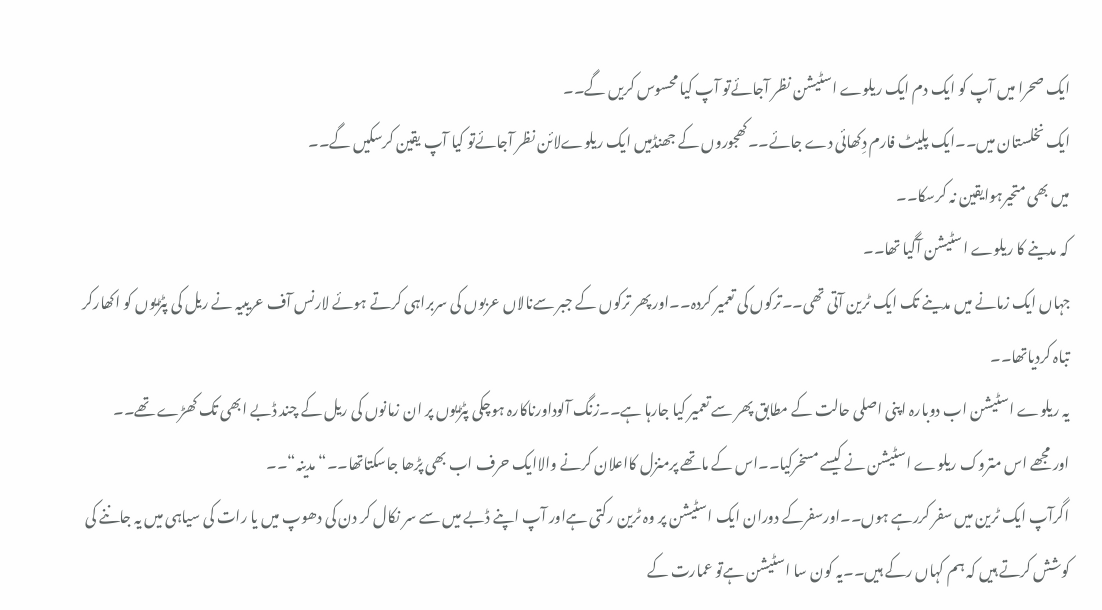ایک صحرا میں آپ کو ایک دم ایک ریلوے اسٹیشن نظر آجائےتو آپ کیا محسوس کریں گے۔۔
ایک نخلستان میں۔۔ایک پلیٹ فارم دِکھائی دے جائے۔۔کھجوروں کے جھنڈمیں ایک ریلوےلائن نظر آجائےتو کیا آپ یقین کرسکیں گے۔۔
میں بھی متحیرہوایقین نہ کرسکا۔۔
کہ مدینے کا ریلوے اسٹیشن آگیا تھا۔۔
جہاں ایک زمانے میں مدینے تک ایک ٹرین آتی تھی۔۔ترکوں کی تعمیر کردہ۔۔اور پھر ترکوں کے جبر سےنالاں عربوں کی سربراہی کرتے ہوئے لارنس آف عریبیہ نے ریل کی پٹڑیوں کو اکھارکر تباہ کردیاتھا۔۔
یہ ریلوے اسٹیشن اب دوبارہ اپنی اصلی حالت کے مطابق پھر سے تعمیر کیا جارہا ہے۔۔زنگ آلوداورناکارہ ہوچکی پٹڑیوں پر ان زمانوں کی ریل کے چند ڈبے ابھی تک کھڑے تھے۔۔
اور مجھے اس متروک ریلوے اسٹیشن نے کیسے مسخرکیا۔۔اس کے ماتھے پرمنزل کااعلان کرنے والاایک حرف اب بھی پڑھا جاسکتاتھا۔۔“مدینہ“۔۔
اگرآپ ایک ٹرین میں سفر کررہے ہوں۔۔اورسفرکے دوران ایک اسٹیشن پر وہ ٹرین رکتی ہےاور آپ اپنے ڈبے میں سے سر نکال کر دن کی دھوپ میں یا رات کی سیاہی میں یہ جاننے کی کوشش کرتے ہیں کہ ہم کہاں رکے ہیں۔۔یہ کون سا اسٹیشن ہےتو عمارت کے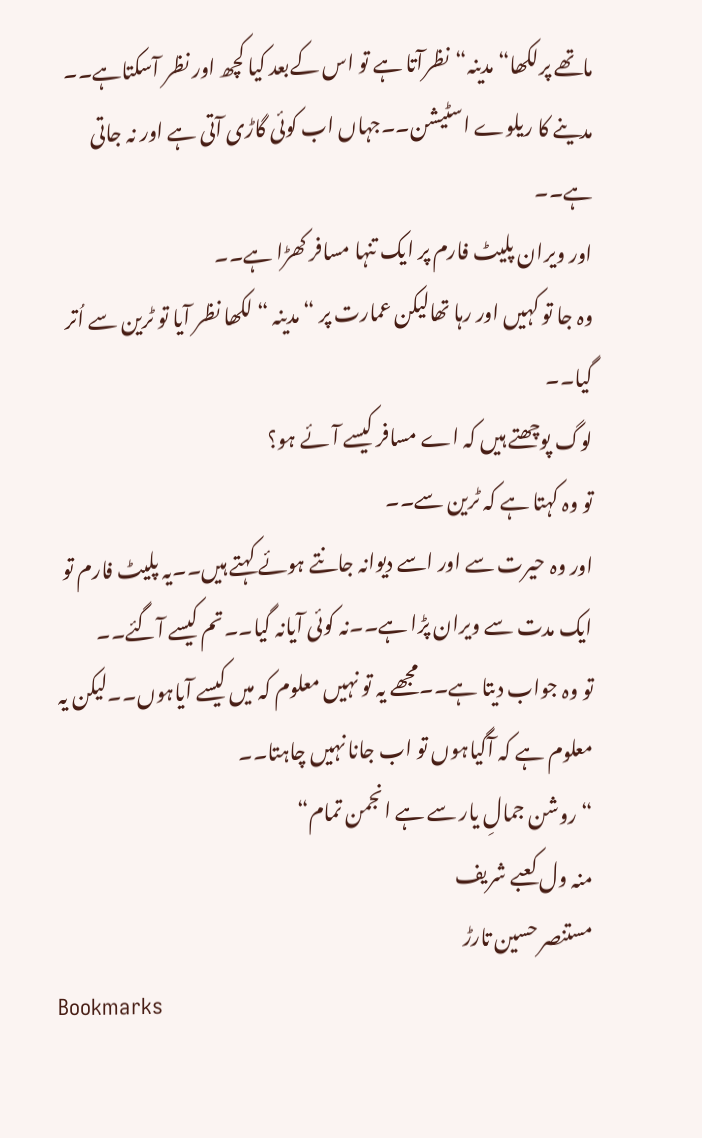ماتھے پرلکھا“مدینہ“نظرآتا ہے تو اس کےبعد کیا کچھ اور نظر آسکتاہے۔۔
مدینے کا ریلوے اسٹیشن۔۔جہاں اب کوئی گاڑی آتی ہے اور نہ جاتی ہے۔۔
اور ویران پلیٹ فارم پر ایک تنہا مسافر کھڑا ہے۔۔
وہ جا تو کہیں اور رہا تھالیکن عمارت پر “مدینہ “ لکھا نظر آیا تو ٹرین سے اُتر گیا۔۔
لوگ پوچھتے ہیں کہ اے مسافر کیسے آئے ہو؟
تو وہ کہتا ہے کہ ٹرین سے۔۔
اور وہ حیرت سے اور اسے دیوانہ جانتے ہوئے کہتے ہیں۔۔یہ پلیٹ فارم تو ایک مدت سے ویران پڑا ہے۔۔نہ کوئی آیانہ گیا۔۔تم کیسے آگئے۔۔
تو وہ جواب دیتا ہے۔۔مجھے یہ تو نہیں معلوم کہ میں کیسے آیاہوں۔۔لیکن یہ معلوم ہے کہ آگیاہوں تو اب جانا نہیں چاہتا۔۔
“روشن جمالِ یار سے ہے انجمن تمام“
منہ ول کعبے شریف
مستنصر حسین تارڑ
Bookmarks